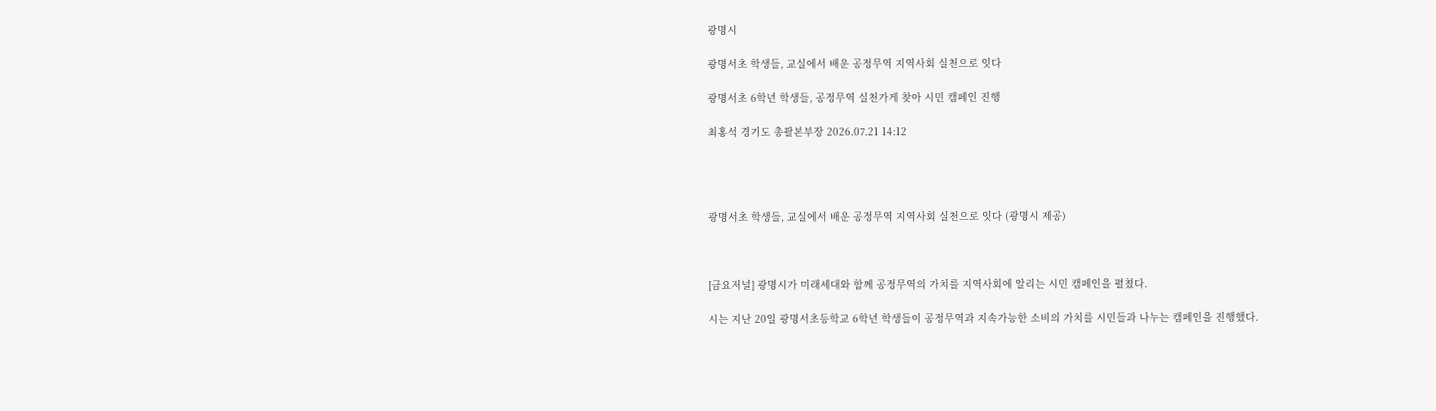광명시

광명서초 학생들, 교실에서 배운 공정무역 지역사회 실천으로 잇다

광명서초 6학년 학생들, 공정무역 실천가게 찾아 시민 캠페인 진행

최홍석 경기도 총괄본부장 2026.07.21 14:12




광명서초 학생들, 교실에서 배운 공정무역 지역사회 실천으로 잇다 (광명시 제공)



[금요저널] 광명시가 미래세대와 함께 공정무역의 가치를 지역사회에 알리는 시민 캠페인을 펼쳤다.

시는 지난 20일 광명서초등학교 6학년 학생들이 공정무역과 지속가능한 소비의 가치를 시민들과 나누는 캠페인을 진행했다.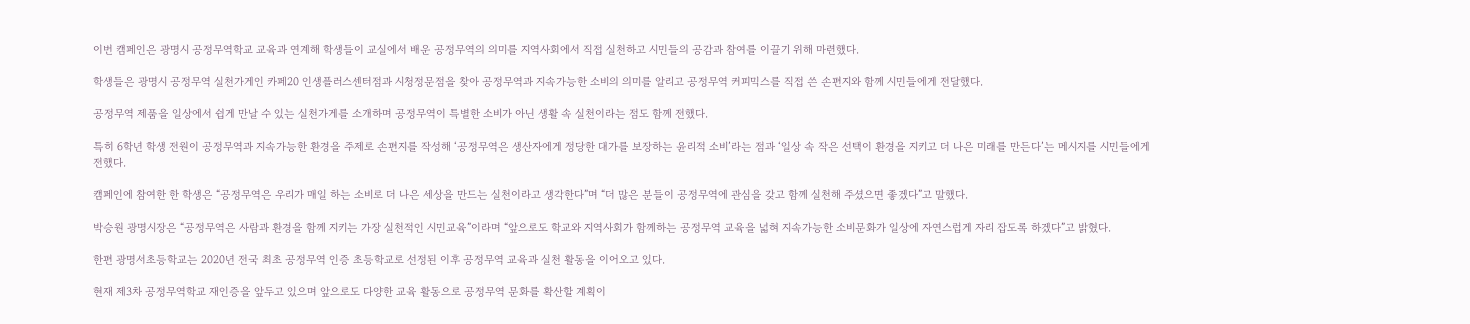이번 캠페인은 광명시 공정무역학교 교육과 연계해 학생들이 교실에서 배운 공정무역의 의미를 지역사회에서 직접 실천하고 시민들의 공감과 참여를 이끌기 위해 마련했다.

학생들은 광명시 공정무역 실천가게인 카페20 인생플러스센터점과 시청정문점을 찾아 공정무역과 지속가능한 소비의 의미를 알리고 공정무역 커피믹스를 직접 쓴 손편지와 함께 시민들에게 전달했다.

공정무역 제품을 일상에서 쉽게 만날 수 있는 실천가게를 소개하며 공정무역이 특별한 소비가 아닌 생활 속 실천이라는 점도 함께 전했다.

특히 6학년 학생 전원이 공정무역과 지속가능한 환경을 주제로 손편지를 작성해 ‘공정무역은 생산자에게 정당한 대가를 보장하는 윤리적 소비’라는 점과 ‘일상 속 작은 선택이 환경을 지키고 더 나은 미래를 만든다’는 메시지를 시민들에게 전했다.

캠페인에 참여한 한 학생은 “공정무역은 우리가 매일 하는 소비로 더 나은 세상을 만드는 실천이라고 생각한다”며 “더 많은 분들이 공정무역에 관심을 갖고 함께 실천해 주셨으면 좋겠다”고 말했다.

박승원 광명시장은 “공정무역은 사람과 환경을 함께 지키는 가장 실천적인 시민교육”이라며 “앞으로도 학교와 지역사회가 함께하는 공정무역 교육을 넓혀 지속가능한 소비문화가 일상에 자연스럽게 자리 잡도록 하겠다”고 밝혔다.

한편 광명서초등학교는 2020년 전국 최초 공정무역 인증 초등학교로 선정된 이후 공정무역 교육과 실천 활동을 이어오고 있다.

현재 제3차 공정무역학교 재인증을 앞두고 있으며 앞으로도 다양한 교육 활동으로 공정무역 문화를 확산할 계획이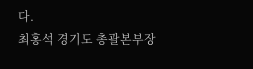다.
최홍석 경기도 총괄본부장